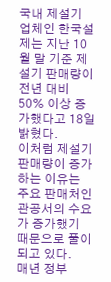국내 제설기 업체인 한국설제는 지난 10월 말 기준 제설기 판매량이 전년 대비 50% 이상 증가했다고 18일 밝혔다.
이처럼 제설기 판매량이 증가하는 이유는 주요 판매처인 관공서의 수요가 증가했기 때문으로 풀이되고 있다.
매년 정부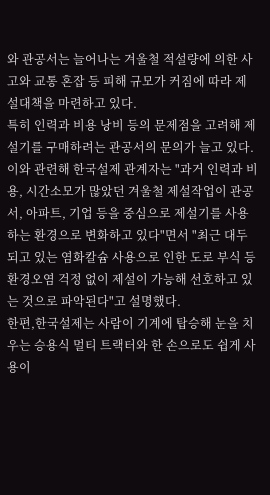와 관공서는 늘어나는 겨울철 적설량에 의한 사고와 교통 혼잡 등 피해 규모가 커짐에 따라 제설대책을 마련하고 있다.
특히 인력과 비용 낭비 등의 문제점을 고려해 제설기를 구매하려는 관공서의 문의가 늘고 있다.
이와 관련해 한국설제 관계자는 "과거 인력과 비용, 시간소모가 많았던 겨울철 제설작업이 관공서, 아파트, 기업 등을 중심으로 제설기를 사용하는 환경으로 변화하고 있다"면서 "최근 대두되고 있는 염화칼슘 사용으로 인한 도로 부식 등 환경오염 걱정 없이 제설이 가능해 선호하고 있는 것으로 파악된다"고 설명했다.
한편,한국설제는 사람이 기계에 탑승해 눈을 치우는 승용식 멀티 트랙터와 한 손으로도 쉽게 사용이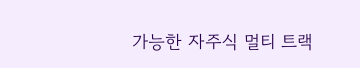가능한 자주식 멀티 트랙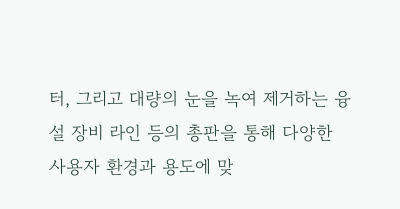터, 그리고 대량의 눈을 녹여 제거하는 융설 장비 라인 등의 총판을 통해 다양한 사용자 환경과 용도에 맞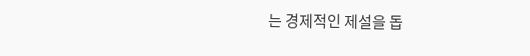는 경제적인 제설을 돕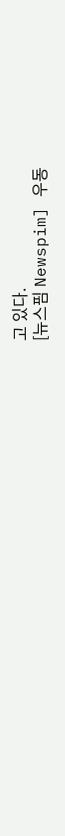고 있다.
[뉴스핌 Newspim] 우동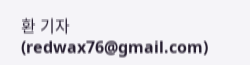환 기자 (redwax76@gmail.com)